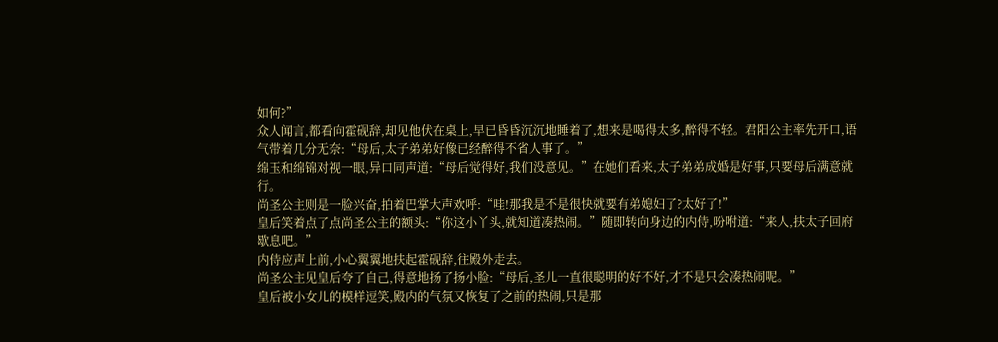如何?”
众人闻言,都看向霍砚辞,却见他伏在桌上,早已昏昏沉沉地睡着了,想来是喝得太多,醉得不轻。君阳公主率先开口,语气带着几分无奈:“母后,太子弟弟好像已经醉得不省人事了。”
绵玉和绵锦对视一眼,异口同声道:“母后觉得好,我们没意见。”在她们看来,太子弟弟成婚是好事,只要母后满意就行。
尚圣公主则是一脸兴奋,拍着巴掌大声欢呼:“哇!那我是不是很快就要有弟媳妇了?太好了!”
皇后笑着点了点尚圣公主的额头:“你这小丫头,就知道凑热闹。”随即转向身边的内侍,吩咐道:“来人,扶太子回府歇息吧。”
内侍应声上前,小心翼翼地扶起霍砚辞,往殿外走去。
尚圣公主见皇后夸了自己,得意地扬了扬小脸:“母后,圣儿一直很聪明的好不好,才不是只会凑热闹呢。”
皇后被小女儿的模样逗笑,殿内的气氛又恢复了之前的热闹,只是那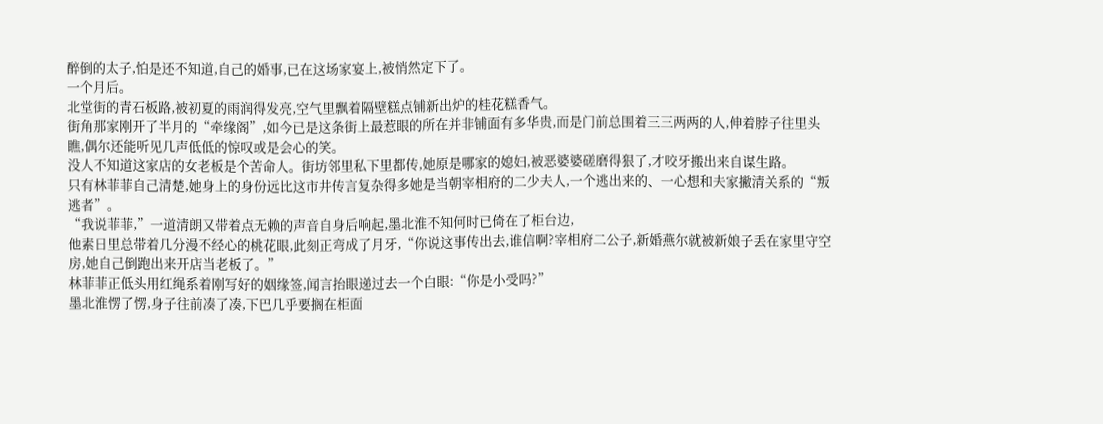醉倒的太子,怕是还不知道,自己的婚事,已在这场家宴上,被悄然定下了。
一个月后。
北堂街的青石板路,被初夏的雨润得发亮,空气里飘着隔壁糕点铺新出炉的桂花糕香气。
街角那家刚开了半月的“牵缘阁”,如今已是这条街上最惹眼的所在并非铺面有多华贵,而是门前总围着三三两两的人,伸着脖子往里头瞧,偶尔还能听见几声低低的惊叹或是会心的笑。
没人不知道这家店的女老板是个苦命人。街坊邻里私下里都传,她原是哪家的媳妇,被恶婆婆磋磨得狠了,才咬牙搬出来自谋生路。
只有林菲菲自己清楚,她身上的身份远比这市井传言复杂得多她是当朝宰相府的二少夫人,一个逃出来的、一心想和夫家撇清关系的“叛逃者”。
“我说菲菲,”一道清朗又带着点无赖的声音自身后响起,墨北淮不知何时已倚在了柜台边,
他素日里总带着几分漫不经心的桃花眼,此刻正弯成了月牙,“你说这事传出去,谁信啊?宰相府二公子,新婚燕尔就被新娘子丢在家里守空房,她自己倒跑出来开店当老板了。”
林菲菲正低头用红绳系着刚写好的姻缘签,闻言抬眼递过去一个白眼:“你是小受吗?”
墨北淮愣了愣,身子往前凑了凑,下巴几乎要搁在柜面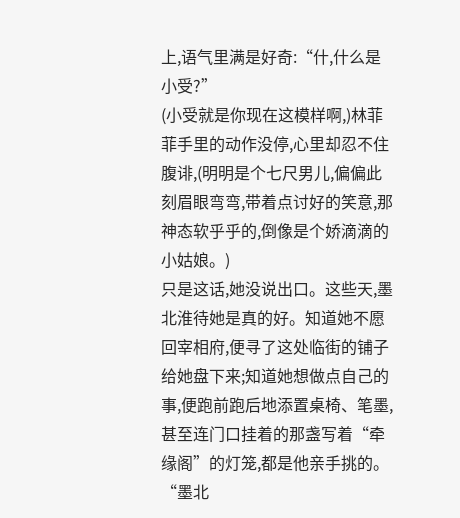上,语气里满是好奇:“什,什么是小受?”
(小受就是你现在这模样啊,)林菲菲手里的动作没停,心里却忍不住腹诽,(明明是个七尺男儿,偏偏此刻眉眼弯弯,带着点讨好的笑意,那神态软乎乎的,倒像是个娇滴滴的小姑娘。)
只是这话,她没说出口。这些天,墨北淮待她是真的好。知道她不愿回宰相府,便寻了这处临街的铺子给她盘下来;知道她想做点自己的事,便跑前跑后地添置桌椅、笔墨,甚至连门口挂着的那盏写着“牵缘阁”的灯笼,都是他亲手挑的。
“墨北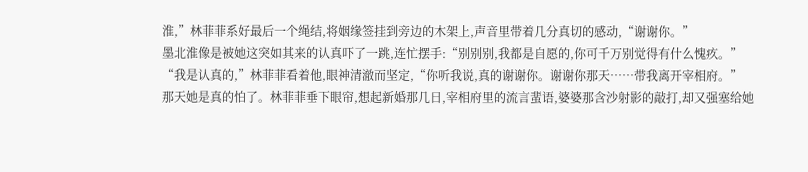淮,”林菲菲系好最后一个绳结,将姻缘签挂到旁边的木架上,声音里带着几分真切的感动,“谢谢你。”
墨北淮像是被她这突如其来的认真吓了一跳,连忙摆手:“别别别,我都是自愿的,你可千万别觉得有什么愧疚。”
“我是认真的,”林菲菲看着他,眼神清澈而坚定,“你听我说,真的谢谢你。谢谢你那天……带我离开宰相府。”
那天她是真的怕了。林菲菲垂下眼帘,想起新婚那几日,宰相府里的流言蜚语,婆婆那含沙射影的敲打,却又强塞给她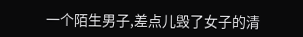一个陌生男子,差点儿毁了女子的清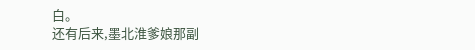白。
还有后来,墨北淮爹娘那副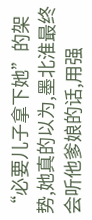“必要儿子拿下她”的架势,她真的以为,墨北淮最终会听他爹娘的话,用强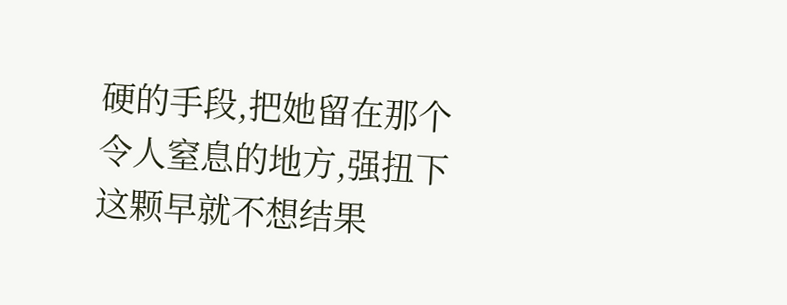硬的手段,把她留在那个令人窒息的地方,强扭下这颗早就不想结果